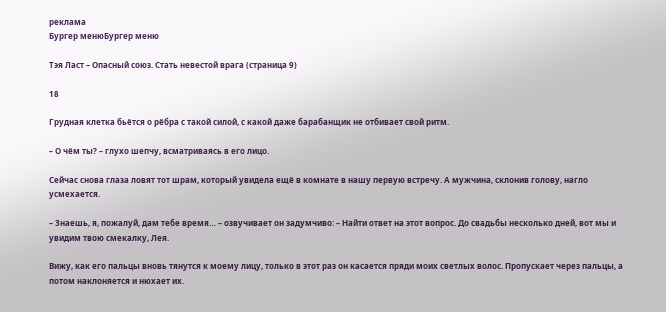реклама
Бургер менюБургер меню

Тэя Ласт – Опасный союз. Стать невестой врага (страница 9)

18

Грудная клетка бьётся о рёбра с такой силой, с какой даже барабанщик не отбивает свой ритм.

– О чём ты? – глухо шепчу, всматриваясь в его лицо.

Сейчас снова глаза ловят тот шрам, который увидела ещё в комнате в нашу первую встречу. А мужчина, склонив голову, нагло усмехается.

– Знаешь, я, пожалуй, дам тебе время… – озвучивает он задумчиво: – Найти ответ на этот вопрос. До свадьбы несколько дней, вот мы и увидим твою смекалку, Лея.

Вижу, как его пальцы вновь тянутся к моему лицу, только в этот раз он касается пряди моих светлых волос. Пропускает через пальцы, а потом наклоняется и нюхает их.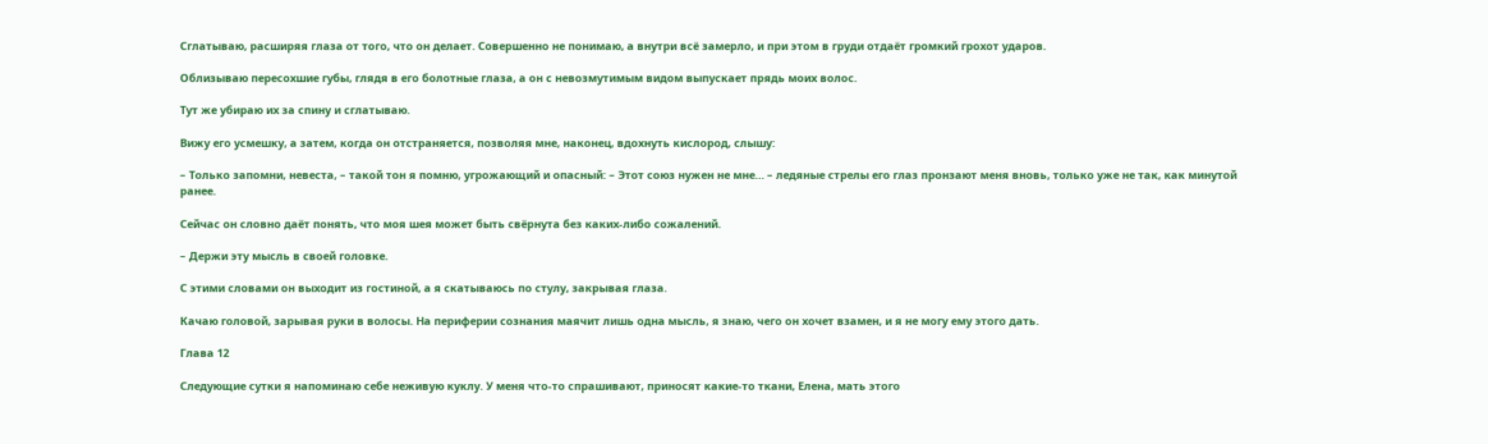Сглатываю, расширяя глаза от того, что он делает. Совершенно не понимаю, а внутри всё замерло, и при этом в груди отдаёт громкий грохот ударов.

Облизываю пересохшие губы, глядя в его болотные глаза, а он с невозмутимым видом выпускает прядь моих волос.

Тут же убираю их за спину и сглатываю.

Вижу его усмешку, а затем, когда он отстраняется, позволяя мне, наконец, вдохнуть кислород, слышу:

– Только запомни, невеста, – такой тон я помню, угрожающий и опасный: – Этот союз нужен не мне… – ледяные стрелы его глаз пронзают меня вновь, только уже не так, как минутой ранее.

Сейчас он словно даёт понять, что моя шея может быть свёрнута без каких-либо сожалений.

– Держи эту мысль в своей головке.

С этими словами он выходит из гостиной, а я скатываюсь по стулу, закрывая глаза.

Качаю головой, зарывая руки в волосы. На периферии сознания маячит лишь одна мысль, я знаю, чего он хочет взамен, и я не могу ему этого дать.

Глава 12

Следующие сутки я напоминаю себе неживую куклу. У меня что-то спрашивают, приносят какие-то ткани, Елена, мать этого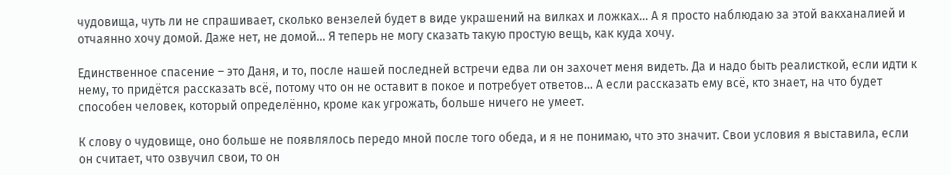чудовища, чуть ли не спрашивает, сколько вензелей будет в виде украшений на вилках и ложках… А я просто наблюдаю за этой вакханалией и отчаянно хочу домой. Даже нет, не домой… Я теперь не могу сказать такую простую вещь, как куда хочу.

Единственное спасение – это Даня, и то, после нашей последней встречи едва ли он захочет меня видеть. Да и надо быть реалисткой, если идти к нему, то придётся рассказать всё, потому что он не оставит в покое и потребует ответов… А если рассказать ему всё, кто знает, на что будет способен человек, который определённо, кроме как угрожать, больше ничего не умеет.

К слову о чудовище, оно больше не появлялось передо мной после того обеда, и я не понимаю, что это значит. Свои условия я выставила, если он считает, что озвучил свои, то он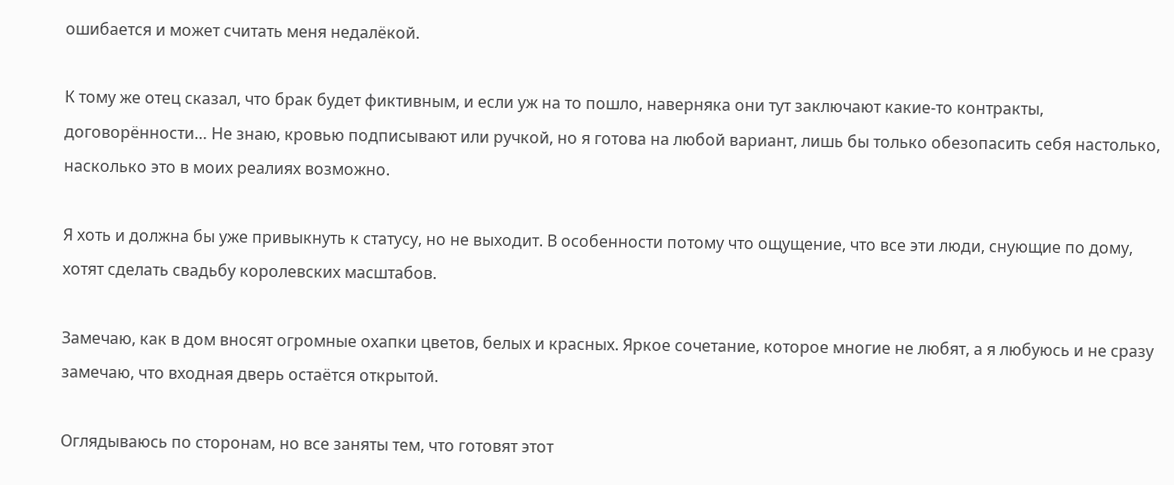ошибается и может считать меня недалёкой.

К тому же отец сказал, что брак будет фиктивным, и если уж на то пошло, наверняка они тут заключают какие-то контракты, договорённости… Не знаю, кровью подписывают или ручкой, но я готова на любой вариант, лишь бы только обезопасить себя настолько, насколько это в моих реалиях возможно.

Я хоть и должна бы уже привыкнуть к статусу, но не выходит. В особенности потому что ощущение, что все эти люди, снующие по дому, хотят сделать свадьбу королевских масштабов.

Замечаю, как в дом вносят огромные охапки цветов, белых и красных. Яркое сочетание, которое многие не любят, а я любуюсь и не сразу замечаю, что входная дверь остаётся открытой.

Оглядываюсь по сторонам, но все заняты тем, что готовят этот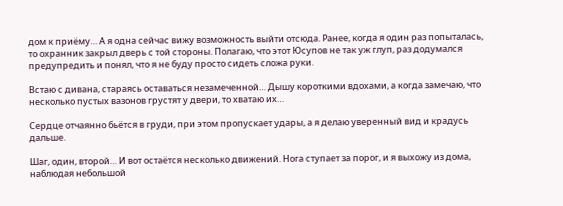дом к приёму… А я одна сейчас вижу возможность выйти отсюда. Ранее, когда я один раз попыталась, то охранник закрыл дверь с той стороны. Полагаю, что этот Юсупов не так уж глуп, раз додумался предупредить и понял, что я не буду просто сидеть сложа руки.

Встаю с дивана, стараясь оставаться незамеченной… Дышу короткими вдохами, а когда замечаю, что несколько пустых вазонов грустят у двери, то хватаю их…

Сердце отчаянно бьётся в груди, при этом пропускает удары, а я делаю уверенный вид и крадусь дальше.

Шаг, один, второй… И вот остаётся несколько движений. Нога ступает за порог, и я выхожу из дома, наблюдая небольшой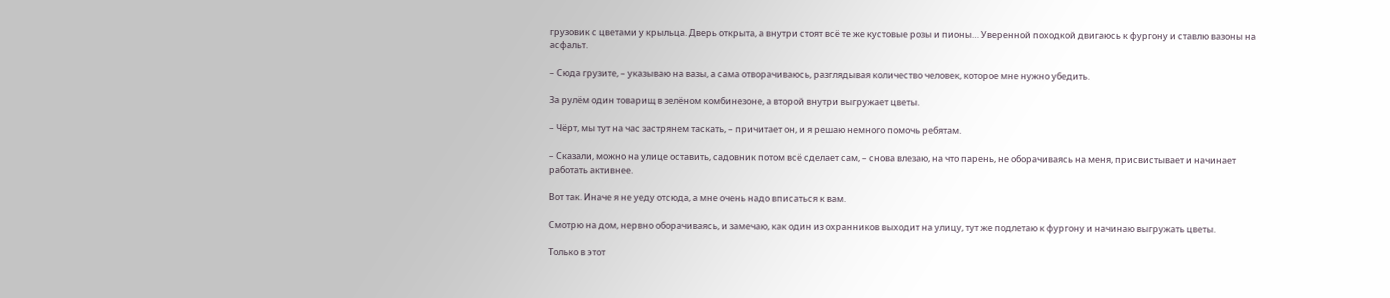грузовик с цветами у крыльца. Дверь открыта, а внутри стоят всё те же кустовые розы и пионы… Уверенной походкой двигаюсь к фургону и ставлю вазоны на асфальт.

– Сюда грузите, – указываю на вазы, а сама отворачиваюсь, разглядывая количество человек, которое мне нужно убедить.

За рулём один товарищ в зелёном комбинезоне, а второй внутри выгружает цветы.

– Чёрт, мы тут на час застрянем таскать, – причитает он, и я решаю немного помочь ребятам.

– Сказали, можно на улице оставить, садовник потом всё сделает сам, – снова влезаю, на что парень, не оборачиваясь на меня, присвистывает и начинает работать активнее.

Вот так. Иначе я не уеду отсюда, а мне очень надо вписаться к вам.

Смотрю на дом, нервно оборачиваясь, и замечаю, как один из охранников выходит на улицу, тут же подлетаю к фургону и начинаю выгружать цветы.

Только в этот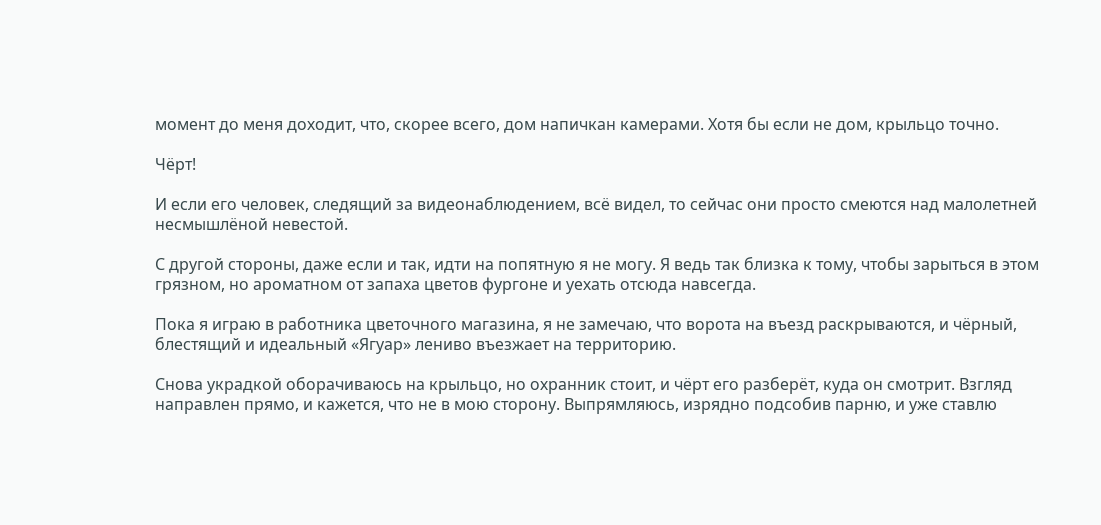момент до меня доходит, что, скорее всего, дом напичкан камерами. Хотя бы если не дом, крыльцо точно.

Чёрт!

И если его человек, следящий за видеонаблюдением, всё видел, то сейчас они просто смеются над малолетней несмышлёной невестой.

С другой стороны, даже если и так, идти на попятную я не могу. Я ведь так близка к тому, чтобы зарыться в этом грязном, но ароматном от запаха цветов фургоне и уехать отсюда навсегда.

Пока я играю в работника цветочного магазина, я не замечаю, что ворота на въезд раскрываются, и чёрный, блестящий и идеальный «Ягуар» лениво въезжает на территорию.

Снова украдкой оборачиваюсь на крыльцо, но охранник стоит, и чёрт его разберёт, куда он смотрит. Взгляд направлен прямо, и кажется, что не в мою сторону. Выпрямляюсь, изрядно подсобив парню, и уже ставлю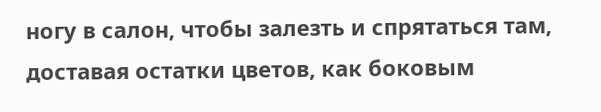ногу в салон, чтобы залезть и спрятаться там, доставая остатки цветов, как боковым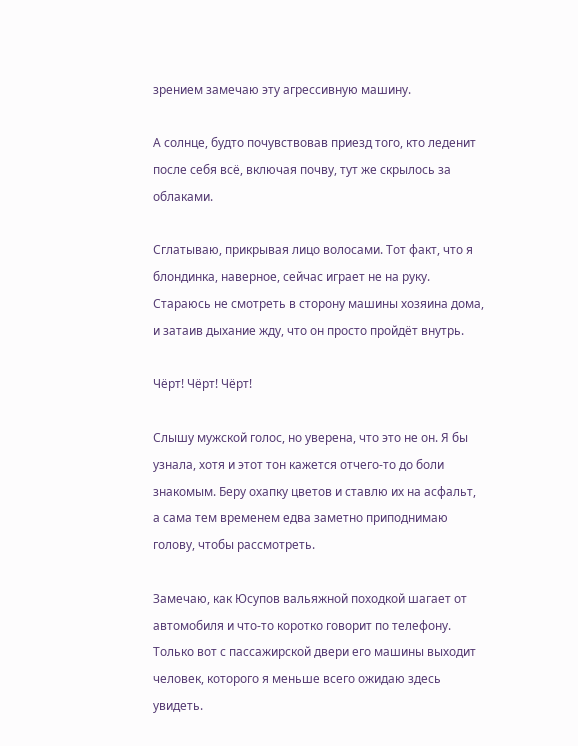зрением замечаю эту агрессивную машину.

А солнце, будто почувствовав приезд того, кто леденит после себя всё, включая почву, тут же скрылось за облаками.

Сглатываю, прикрывая лицо волосами. Тот факт, что я блондинка, наверное, сейчас играет не на руку. Стараюсь не смотреть в сторону машины хозяина дома, и затаив дыхание жду, что он просто пройдёт внутрь.

Чёрт! Чёрт! Чёрт!

Слышу мужской голос, но уверена, что это не он. Я бы узнала, хотя и этот тон кажется отчего-то до боли знакомым. Беру охапку цветов и ставлю их на асфальт, а сама тем временем едва заметно приподнимаю голову, чтобы рассмотреть.

Замечаю, как Юсупов вальяжной походкой шагает от автомобиля и что-то коротко говорит по телефону. Только вот с пассажирской двери его машины выходит человек, которого я меньше всего ожидаю здесь увидеть.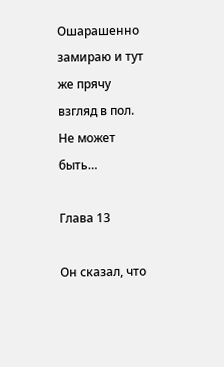Ошарашенно замираю и тут же прячу взгляд в пол. Не может быть…

Глава 13

Он сказал, что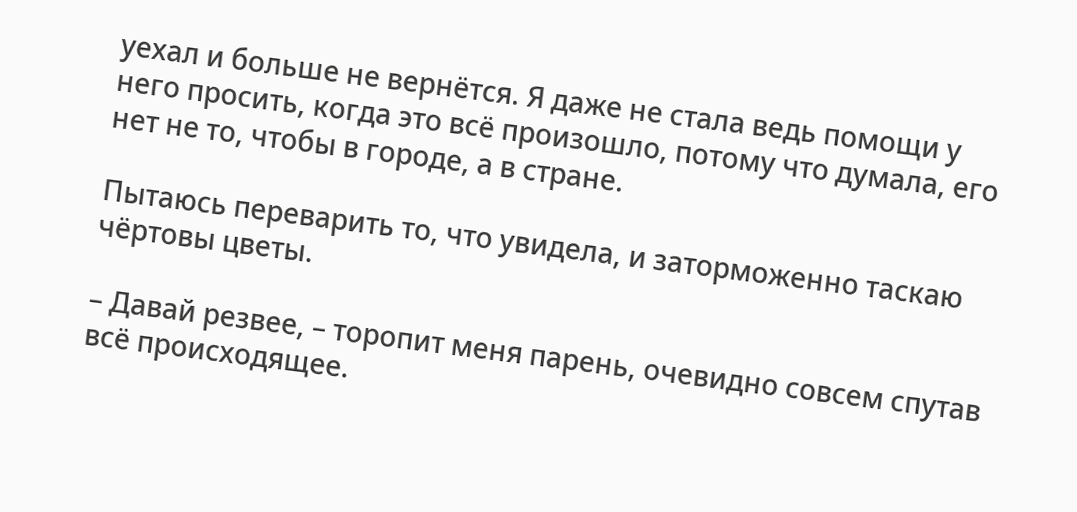уехал и больше не вернётся. Я даже не стала ведь помощи у него просить, когда это всё произошло, потому что думала, его нет не то, чтобы в городе, а в стране.

Пытаюсь переварить то, что увидела, и заторможенно таскаю чёртовы цветы.

– Давай резвее, – торопит меня парень, очевидно совсем спутав всё происходящее.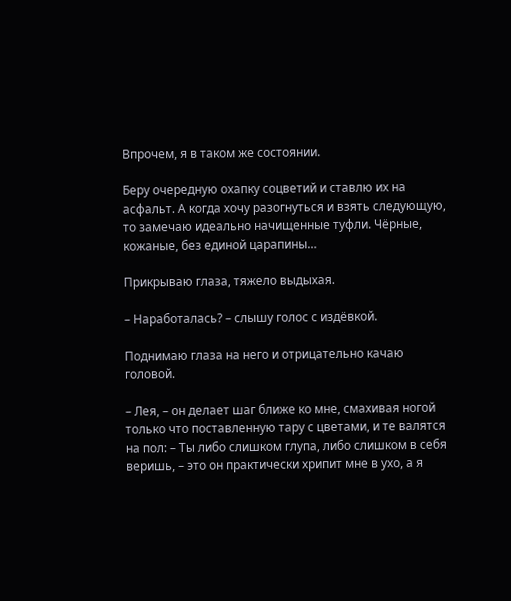Впрочем, я в таком же состоянии.

Беру очередную охапку соцветий и ставлю их на асфальт. А когда хочу разогнуться и взять следующую, то замечаю идеально начищенные туфли. Чёрные, кожаные, без единой царапины…

Прикрываю глаза, тяжело выдыхая.

– Наработалась? – слышу голос с издёвкой.

Поднимаю глаза на него и отрицательно качаю головой.

– Лея, – он делает шаг ближе ко мне, смахивая ногой только что поставленную тару с цветами, и те валятся на пол: – Ты либо слишком глупа, либо слишком в себя веришь, – это он практически хрипит мне в ухо, а я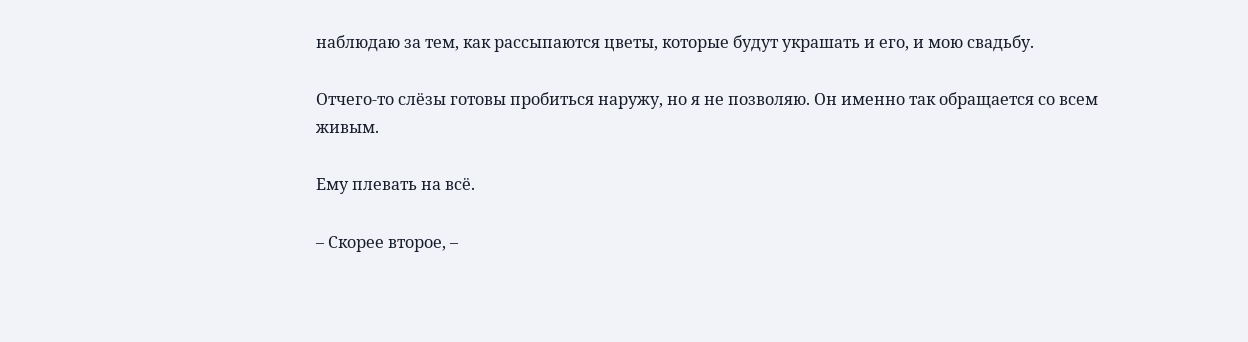наблюдаю за тем, как рассыпаются цветы, которые будут украшать и его, и мою свадьбу.

Отчего-то слёзы готовы пробиться наружу, но я не позволяю. Он именно так обращается со всем живым.

Ему плевать на всё.

– Скорее второе, –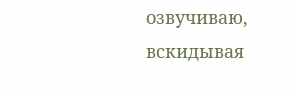озвучиваю, вскидывая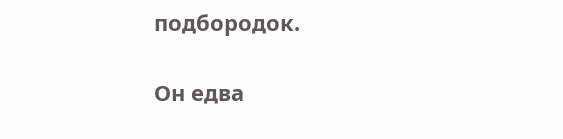подбородок.

Он едва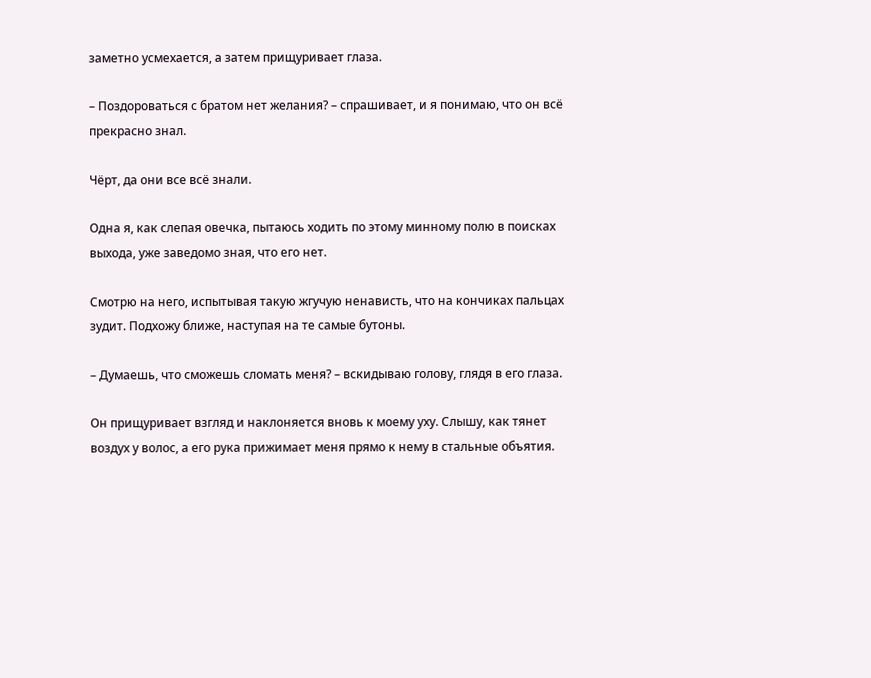заметно усмехается, а затем прищуривает глаза.

– Поздороваться с братом нет желания? – спрашивает, и я понимаю, что он всё прекрасно знал.

Чёрт, да они все всё знали.

Одна я, как слепая овечка, пытаюсь ходить по этому минному полю в поисках выхода, уже заведомо зная, что его нет.

Смотрю на него, испытывая такую жгучую ненависть, что на кончиках пальцах зудит. Подхожу ближе, наступая на те самые бутоны.

– Думаешь, что сможешь сломать меня? – вскидываю голову, глядя в его глаза.

Он прищуривает взгляд и наклоняется вновь к моему уху. Слышу, как тянет воздух у волос, а его рука прижимает меня прямо к нему в стальные объятия.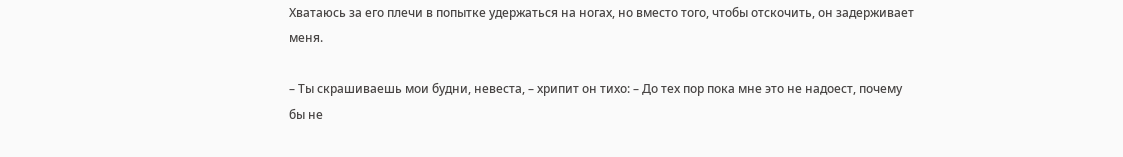Хватаюсь за его плечи в попытке удержаться на ногах, но вместо того, чтобы отскочить, он задерживает меня.

– Ты скрашиваешь мои будни, невеста, – хрипит он тихо: – До тех пор пока мне это не надоест, почему бы не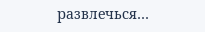развлечься…